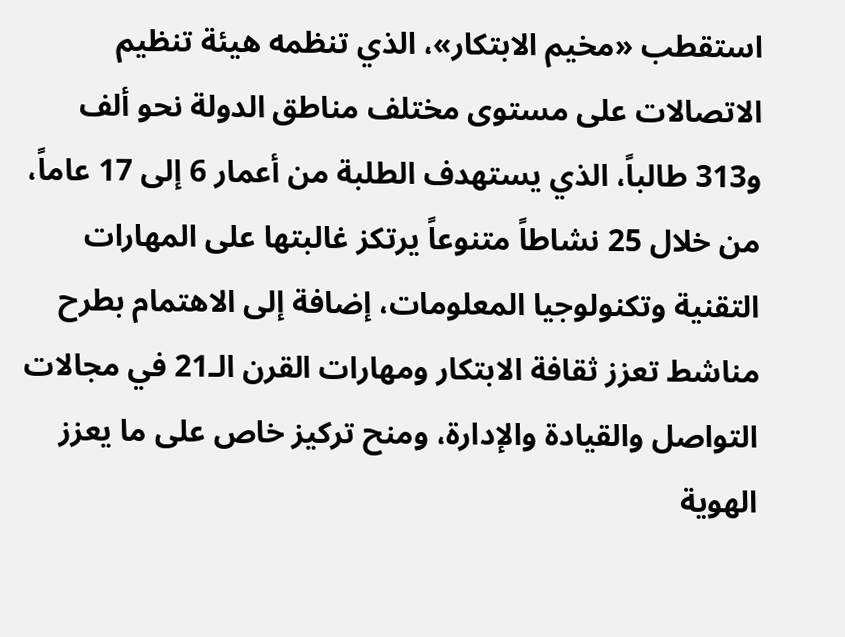استقطب «مخيم الابتكار»، الذي تنظمه هيئة تنظيم الاتصالات على مستوى مختلف مناطق الدولة نحو ألف و313 طالباً، الذي يستهدف الطلبة من أعمار 6 إلى 17 عاماً، من خلال 25 نشاطاً متنوعاً يرتكز غالبتها على المهارات التقنية وتكنولوجيا المعلومات، إضافة إلى الاهتمام بطرح مناشط تعزز ثقافة الابتكار ومهارات القرن الـ21 في مجالات التواصل والقيادة والإدارة، ومنح تركيز خاص على ما يعزز الهوية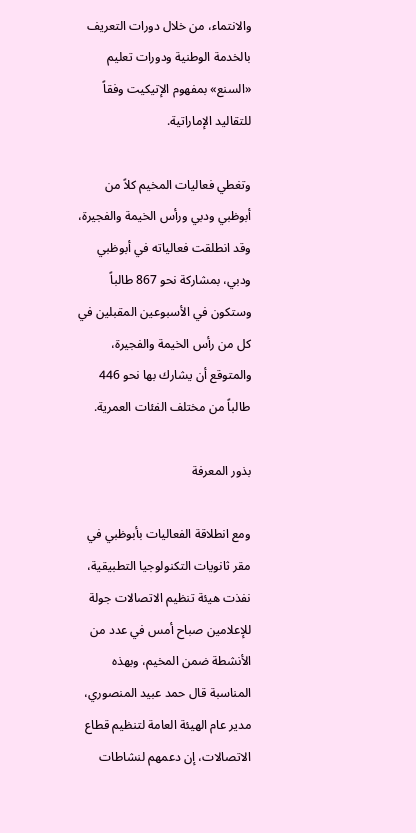والانتماء، من خلال دورات التعريف بالخدمة الوطنية ودورات تعليم «السنع» بمفهوم الإتيكيت وفقاً للتقاليد الإماراتية.

وتغطي فعاليات المخيم كلاً من أبوظبي ودبي ورأس الخيمة والفجيرة، وقد انطلقت فعالياته في أبوظبي ودبي، بمشاركة نحو 867 طالباً وستكون في الأسبوعين المقبلين في كل من رأس الخيمة والفجيرة، والمتوقع أن يشارك بها نحو 446 طالباً من مختلف الفئات العمرية.

بذور المعرفة

ومع انطلاقة الفعاليات بأبوظبي في مقر ثانويات التكنولوجيا التطبيقية، نفذت هيئة تنظيم الاتصالات جولة للإعلامين صباح أمس في عدد من الأنشطة ضمن المخيم، وبهذه المناسبة قال حمد عبيد المنصوري، مدير عام الهيئة العامة لتنظيم قطاع الاتصالات، إن دعمهم لنشاطات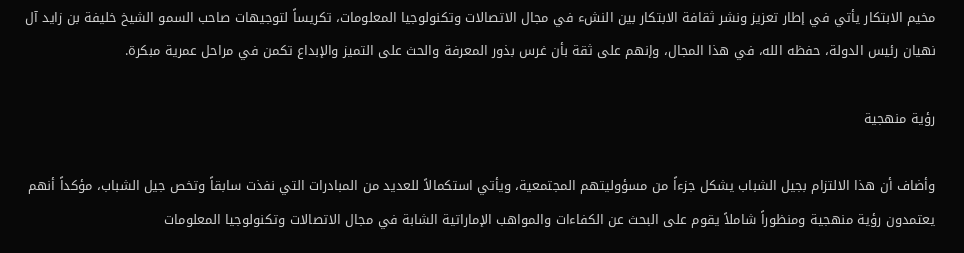مخيم الابتكار يأتي في إطار تعزيز ونشر ثقافة الابتكار بين النشء في مجال الاتصالات وتكنولوجيا المعلومات، تكريساً لتوجيهات صاحب السمو الشيخ خليفة بن زايد آل نهيان رئيس الدولة، حفظه الله، في هذا المجال، وإنهم على ثقة بأن غرس بذور المعرفة والحث على التميز والإبداع تكمن في مراحل عمرية مبكرة.

رؤية منهجية

وأضاف أن هذا الالتزام بجيل الشباب يشكل جزءاً من مسؤوليتهم المجتمعية، ويأتي استكمالاً للعديد من المبادرات التي نفذت سابقاً وتخص جيل الشباب، مؤكداً أنهم يعتمدون رؤية منهجية ومنظوراً شاملاً يقوم على البحث عن الكفاءات والمواهب الإماراتية الشابة في مجال الاتصالات وتكنولوجيا المعلومات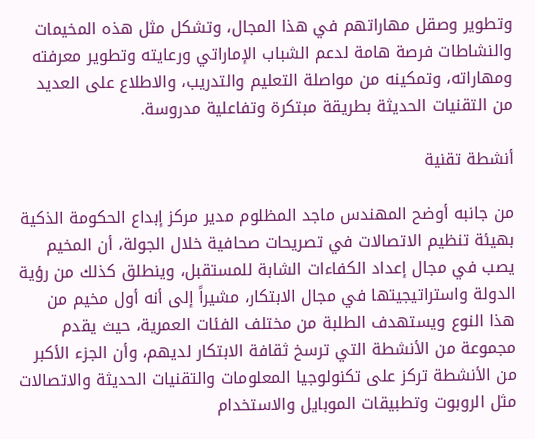وتطوير وصقل مهاراتهم في هذا المجال، وتشكل مثل هذه المخيمات والنشاطات فرصة هامة لدعم الشباب الإماراتي ورعايته وتطوير معرفته ومهاراته، وتمكينه من مواصلة التعليم والتدريب، والاطلاع على العديد من التقنيات الحديثة بطريقة مبتكرة وتفاعلية مدروسة.

أنشطة تقنية

من جانبه أوضح المهندس ماجد المظلوم مدير مركز إبداع الحكومة الذكية بهيئة تنظيم الاتصالات في تصريحات صحافية خلال الجولة، أن المخيم يصب في مجال إعداد الكفاءات الشابة للمستقبل، وينطلق كذلك من رؤية الدولة واستراتيجيتها في مجال الابتكار، مشيراً إلى أنه أول مخيم من هذا النوع ويستهدف الطلبة من مختلف الفئات العمرية، حيث يقدم مجموعة من الأنشطة التي ترسخ ثقافة الابتكار لديهم، وأن الجزء الأكبر من الأنشطة تركز على تكنولوجيا المعلومات والتقنيات الحديثة والاتصالات مثل الروبوت وتطبيقات الموبايل والاستخدام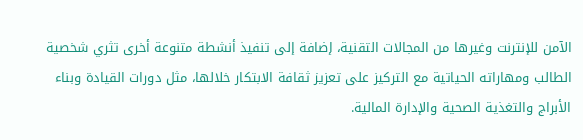الآمن للإنترنت وغيرها من المجالات التقنية، إضافة إلى تنفيذ أنشطة متنوعة أخرى تثري شخصية الطالب ومهاراته الحياتية مع التركيز على تعزيز ثقافة الابتكار خلالها، مثل دورات القيادة وبناء الأبراج والتغذية الصحية والإدارة المالية.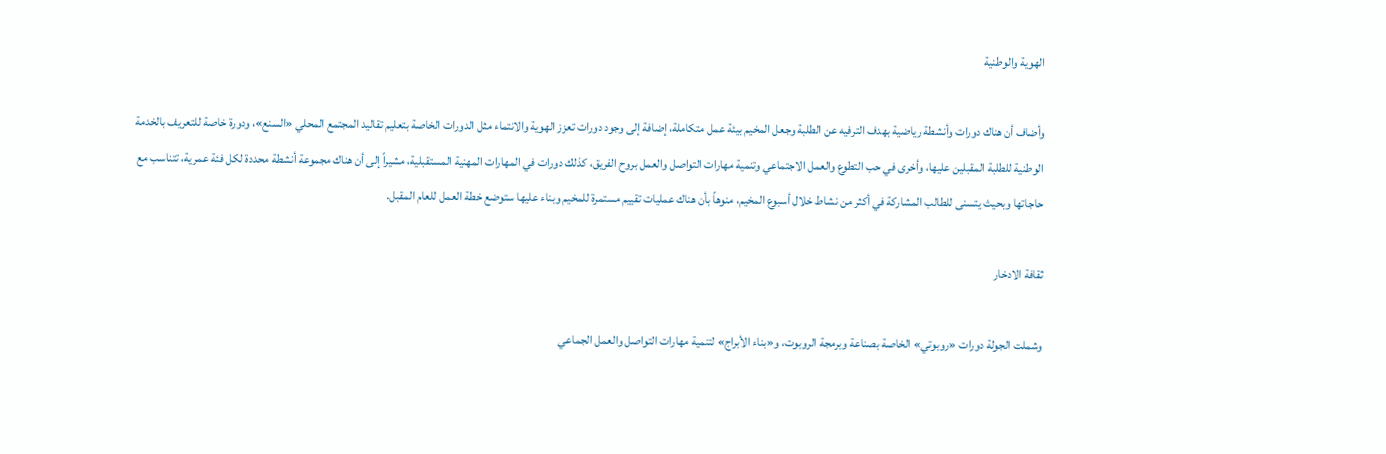الهوية والوطنية

وأضاف أن هناك دورات وأنشطة رياضية بهدف الترفيه عن الطلبة وجعل المخيم بيئة عمل متكاملة، إضافة إلى وجود دورات تعزز الهوية والانتماء مثل الدورات الخاصة بتعليم تقاليد المجتمع المحلي «السنع»، ودورة خاصة للتعريف بالخدمة الوطنية للطلبة المقبلين عليها، وأخرى في حب التطوع والعمل الاجتماعي وتنمية مهارات التواصل والعمل بروح الفريق، كذلك دورات في المهارات المهنية المستقبلية، مشيراً إلى أن هناك مجموعة أنشطة محددة لكل فئة عمرية، تتناسب مع حاجاتها وبحيث يتسنى للطالب المشاركة في أكثر من نشاط خلال أسبوع المخيم، منوهاً بأن هناك عمليات تقييم مستمرة للمخيم وبناء عليها ستوضع خطة العمل للعام المقبل.

ثقافة الادخار

وشملت الجولة دورات «روبوتي» الخاصة بصناعة وبرمجة الروبوت، و«بناء الأبراج» لتنمية مهارات التواصل والعمل الجماعي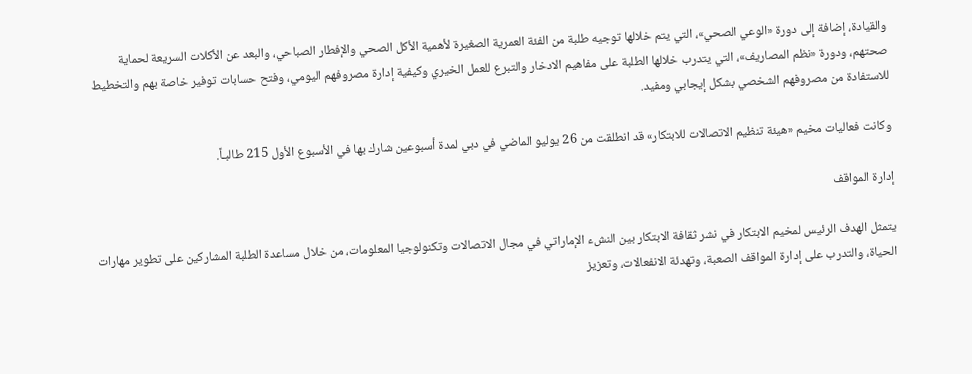والقيادة، إضافة إلى دورة «الوعي الصحي»، التي يتم خلالها توجيه طلبة من الفئة العمرية الصغيرة لأهمية الأكل الصحي والإفطار الصباحي، والبعد عن الأكلات السريعة لحماية صحتهم، ودورة «نظم المصاريف»، التي يتدرب خلالها الطلبة على مفاهيم الادخار والتبرع للعمل الخيري وكيفية إدارة مصروفهم اليومي، وفتح حسابات توفير خاصة بهم والتخطيط للاستفادة من مصروفهم الشخصي بشكل إيجابي ومفيد.

وكانت فعاليات مخيم «هيئة تنظيم الاتصالات للابتكار» قد انطلقت من 26 يوليو الماضي في دبي لمدة أسبوعين شارك بها في الأسبوع الأول 215 طالبـاً.

إدارة المواقف

يتمثل الهدف الرئيس لمخيم الابتكار في نشر ثقافة الابتكار بين النشء الإماراتي في مجال الاتصالات وتكنولوجيا المعلومات، من خلال مساعدة الطلبة المشاركين على تطوير مهارات الحياة، والتدرب على إدارة المواقف الصعبة، وتهدئة الانفعالات، وتعزيز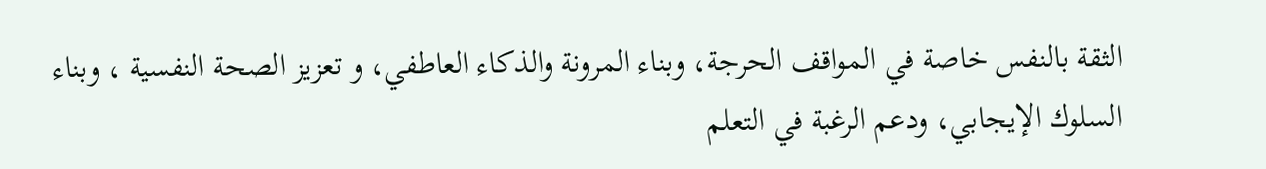الثقة بالنفس خاصة في المواقف الحرجة، وبناء المرونة والذكاء العاطفي، و تعزيز الصحة النفسية ، وبناء السلوك الإيجابي، ودعم الرغبة في التعلم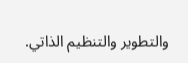والتطوير والتنظيم الذاتي.